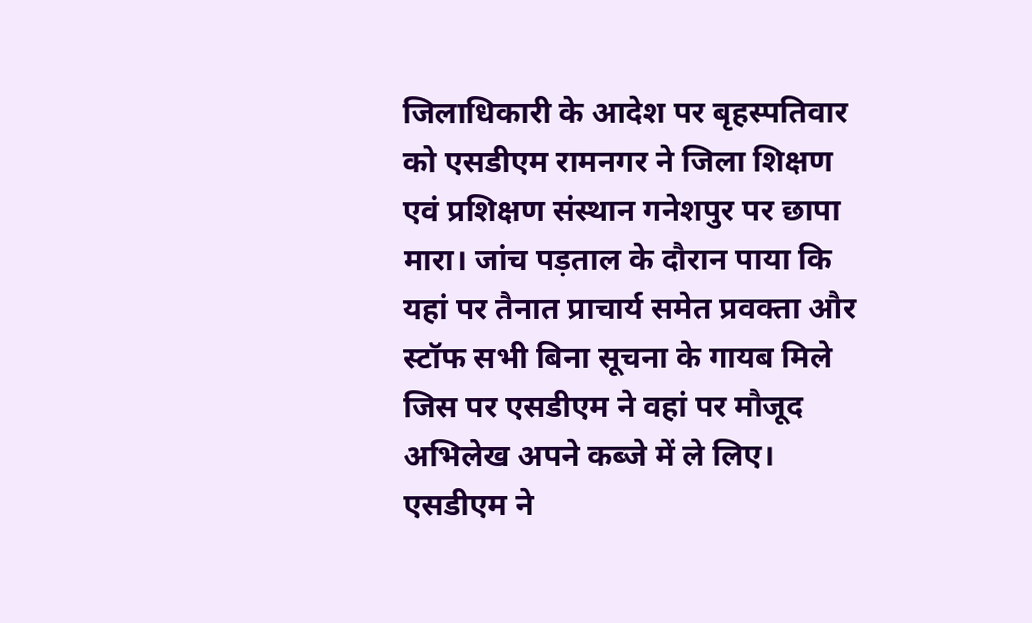जिलाधिकारी के आदेश पर बृहस्पतिवार को एसडीएम रामनगर ने जिला शिक्षण एवं प्रशिक्षण संस्थान गनेशपुर पर छापा मारा। जांच पड़ताल के दौरान पाया कि यहां पर तैनात प्राचार्य समेत प्रवक्ता और स्टॉफ सभी बिना सूचना के गायब मिले जिस पर एसडीएम ने वहां पर मौजूद अभिलेख अपने कब्जे में ले लिए। एसडीएम ने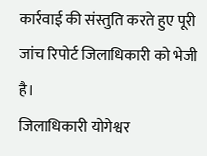कार्रवाई की संस्तुति करते हुए पूरी जांच रिपोर्ट जिलाधिकारी को भेजी है।
जिलाधिकारी योगेश्वर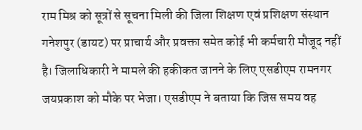राम मिश्र को सूत्रों से सूचना मिली की जिला शिक्षण एवं प्रशिक्षण संस्थान गनेशपुर (डायट) पर प्राचार्य और प्रवक्ता समेत कोई भी कर्मचारी मौजूद नहीं है। जिलाधिकारी ने मामले की हकीकत जानने के लिए एसडीएम रामनगर जयप्रकाश को मौके पर भेजा। एसडीएम ने बताया कि जिस समय वह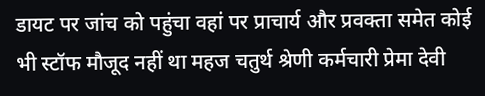डायट पर जांच को पहुंचा वहां पर प्राचार्य और प्रवक्ता समेत कोई भी स्टॉफ मौजूद नहीं था महज चतुर्थ श्रेणी कर्मचारी प्रेमा देवी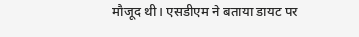मौजूद थी। एसडीएम ने बताया डायट पर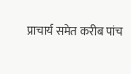प्राचार्य समेत करीब पांच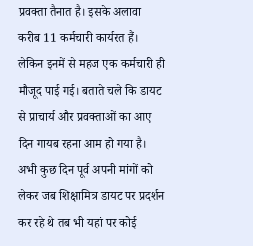प्रवक्ता तैनात है। इसके अलावा करीब 11 कर्मचारी कार्यरत हैं। लेकिन इनमें से महज एक कर्मचारी ही मौजूद पाई गई। बताते चले कि डायट से प्राचार्य और प्रवक्ताओं का आए दिन गायब रहना आम हो गया है। अभी कुछ दिन पूर्व अपनी मांगों को लेकर जब शिक्षामित्र डायट पर प्रदर्शन कर रहे थे तब भी यहां पर कोई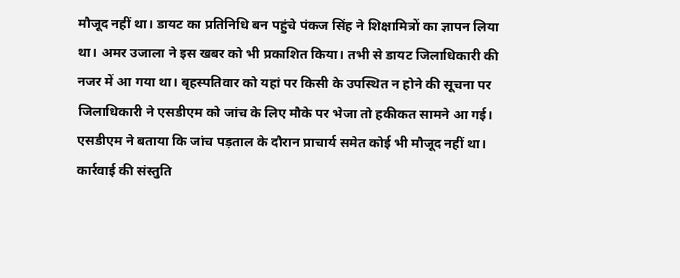मौजूद नहीं था। डायट का प्रतिनिधि बन पहुंचे पंकज सिंह ने शिक्षामित्रों का ज्ञापन लिया था। अमर उजाला ने इस खबर को भी प्रकाशित किया। तभी से डायट जिलाधिकारी की नजर में आ गया था। बृहस्पतिवार को यहां पर किसी के उपस्थित न होने की सूचना पर जिलाधिकारी ने एसडीएम को जांच के लिए मौके पर भेजा तो हकीकत सामने आ गई। एसडीएम ने बताया कि जांच पड़ताल के दौरान प्राचार्य समेत कोई भी मौजूद नहीं था। कार्रवाई की संस्तुति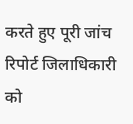करते हुए पूरी जांच रिपोर्ट जिलाधिकारी को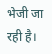भेजी जा रही है।